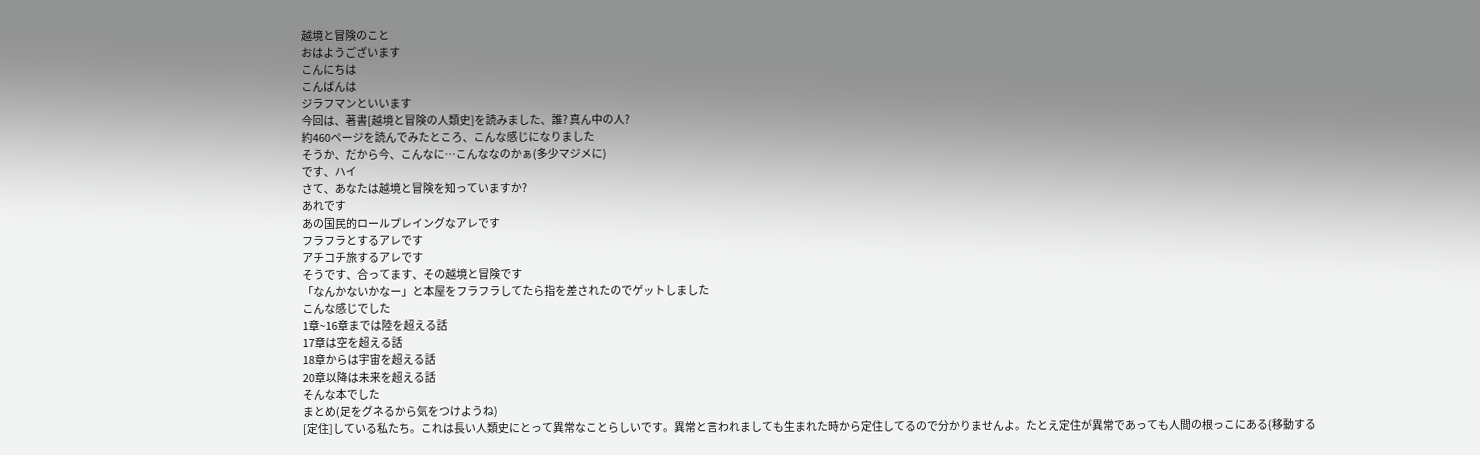越境と冒険のこと
おはようございます
こんにちは
こんばんは
ジラフマンといいます
今回は、著書[越境と冒険の人類史]を読みました、誰? 真ん中の人?
約460ページを読んでみたところ、こんな感じになりました
そうか、だから今、こんなに…こんななのかぁ(多少マジメに)
です、ハイ
さて、あなたは越境と冒険を知っていますか?
あれです
あの国民的ロールプレイングなアレです
フラフラとするアレです
アチコチ旅するアレです
そうです、合ってます、その越境と冒険です
「なんかないかなー」と本屋をフラフラしてたら指を差されたのでゲットしました
こんな感じでした
1章~16章までは陸を超える話
17章は空を超える話
18章からは宇宙を超える話
20章以降は未来を超える話
そんな本でした
まとめ(足をグネるから気をつけようね)
[定住]している私たち。これは長い人類史にとって異常なことらしいです。異常と言われましても生まれた時から定住してるので分かりませんよ。たとえ定住が異常であっても人間の根っこにある{移動する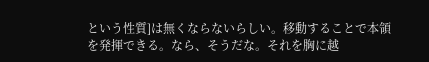という性質]は無くならないらしい。移動することで本領を発揮できる。なら、そうだな。それを胸に越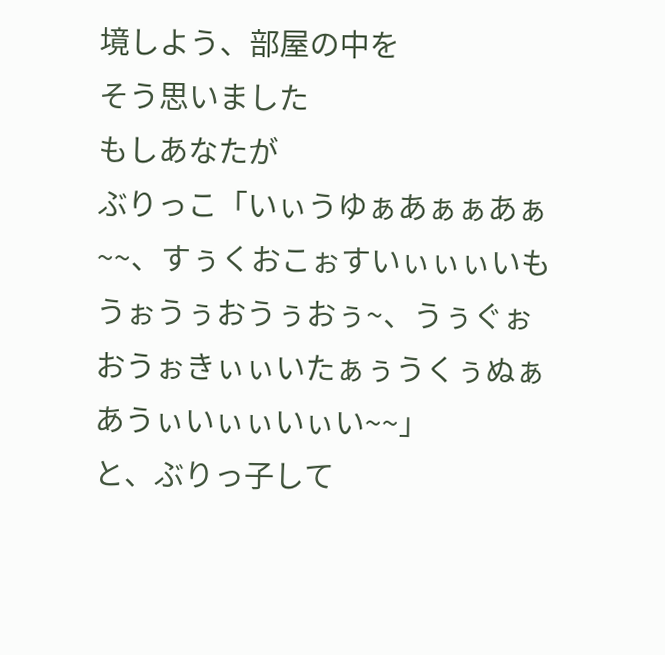境しよう、部屋の中を
そう思いました
もしあなたが
ぶりっこ「いぃうゆぁあぁぁあぁ~~、すぅくおこぉすいぃぃぃいもうぉうぅおうぅおぅ~、うぅぐぉおうぉきぃぃいたぁぅうくぅぬぁあうぃいぃぃいぃい~~」
と、ぶりっ子して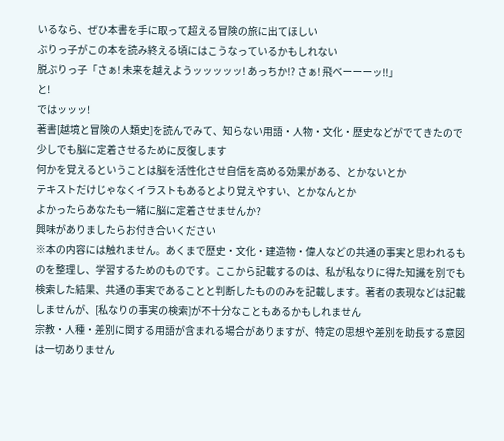いるなら、ぜひ本書を手に取って超える冒険の旅に出てほしい
ぶりっ子がこの本を読み終える頃にはこうなっているかもしれない
脱ぶりっ子「さぁ! 未来を越えようッッッッッ! あっちか!? さぁ! 飛べーーーッ!!」
と!
ではッッッ!
著書[越境と冒険の人類史]を読んでみて、知らない用語・人物・文化・歴史などがでてきたので少しでも脳に定着させるために反復します
何かを覚えるということは脳を活性化させ自信を高める効果がある、とかないとか
テキストだけじゃなくイラストもあるとより覚えやすい、とかなんとか
よかったらあなたも一緒に脳に定着させませんか?
興味がありましたらお付き合いください
※本の内容には触れません。あくまで歴史・文化・建造物・偉人などの共通の事実と思われるものを整理し、学習するためのものです。ここから記載するのは、私が私なりに得た知識を別でも検索した結果、共通の事実であることと判断したもののみを記載します。著者の表現などは記載しませんが、[私なりの事実の検索]が不十分なこともあるかもしれません
宗教・人種・差別に関する用語が含まれる場合がありますが、特定の思想や差別を助長する意図は一切ありません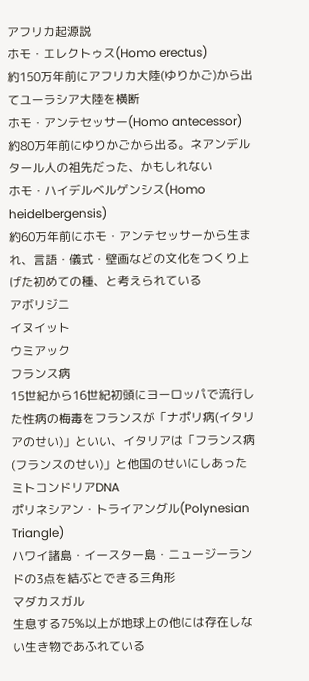アフリカ起源説
ホモ・エレクトゥス(Homo erectus)
約150万年前にアフリカ大陸(ゆりかご)から出てユーラシア大陸を横断
ホモ・アンテセッサー(Homo antecessor)
約80万年前にゆりかごから出る。ネアンデルタール人の祖先だった、かもしれない
ホモ・ハイデルベルゲンシス(Homo heidelbergensis)
約60万年前にホモ・アンテセッサーから生まれ、言語・儀式・壁画などの文化をつくり上げた初めての種、と考えられている
アボリジニ
イヌイット
ウミアック
フランス病
15世紀から16世紀初頭にヨーロッパで流行した性病の梅毒をフランスが「ナポリ病(イタリアのせい)」といい、イタリアは「フランス病(フランスのせい)」と他国のせいにしあった
ミトコンドリアDNA
ポリネシアン・トライアングル(Polynesian Triangle)
ハワイ諸島・イースター島・ニュージーランドの3点を結ぶとできる三角形
マダカスガル
生息する75%以上が地球上の他には存在しない生き物であふれている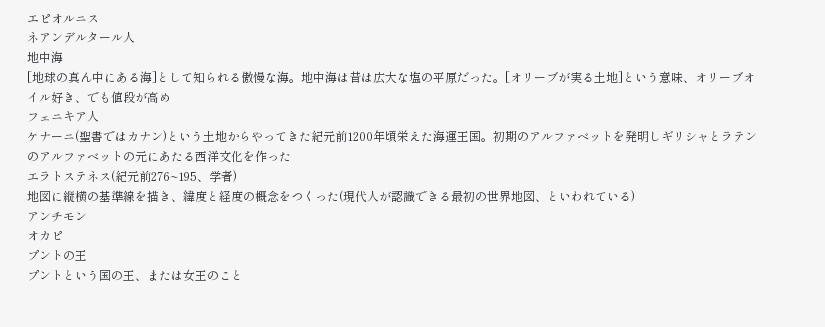エピオルニス
ネアンデルタール人
地中海
[地球の真ん中にある海]として知られる傲慢な海。地中海は昔は広大な塩の平原だった。[オリーブが実る土地]という意味、オリーブオイル好き、でも値段が高め
フェニキア人
ケナーニ(聖書ではカナン)という土地からやってきた紀元前1200年頃栄えた海運王国。初期のアルファベットを発明しギリシャとラテンのアルファベットの元にあたる西洋文化を作った
エラトステネス(紀元前276~195、学者)
地図に縦横の基準線を描き、緯度と経度の概念をつくった(現代人が認識できる最初の世界地図、といわれている)
アンチモン
オカピ
プントの王
プントという国の王、または女王のこと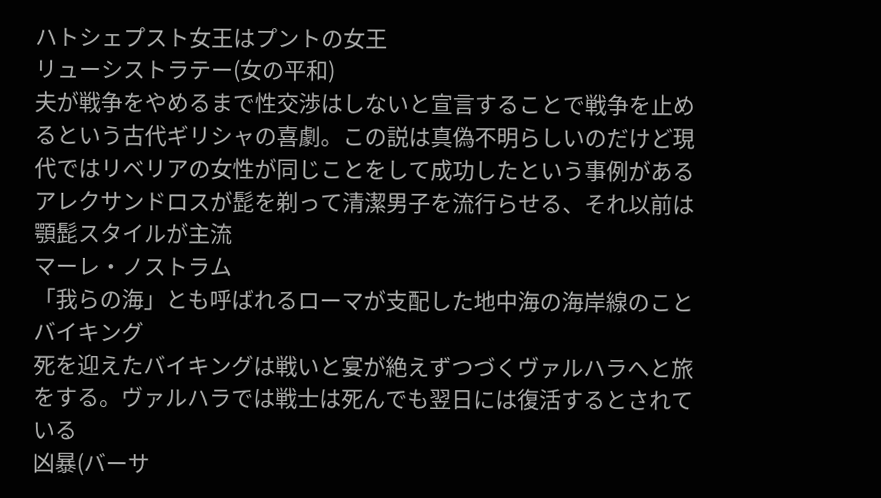ハトシェプスト女王はプントの女王
リューシストラテー(女の平和)
夫が戦争をやめるまで性交渉はしないと宣言することで戦争を止めるという古代ギリシャの喜劇。この説は真偽不明らしいのだけど現代ではリベリアの女性が同じことをして成功したという事例がある
アレクサンドロスが髭を剃って清潔男子を流行らせる、それ以前は顎髭スタイルが主流
マーレ・ノストラム
「我らの海」とも呼ばれるローマが支配した地中海の海岸線のこと
バイキング
死を迎えたバイキングは戦いと宴が絶えずつづくヴァルハラへと旅をする。ヴァルハラでは戦士は死んでも翌日には復活するとされている
凶暴(バーサ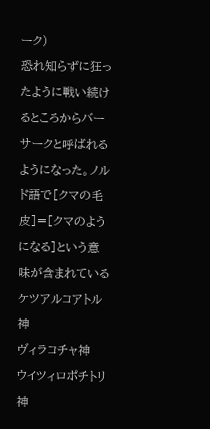ーク)
恐れ知らずに狂ったように戦い続けるところからバーサークと呼ばれるようになった。ノルド語で[クマの毛皮]=[クマのようになる]という意味が含まれている
ケツアルコアトル神
ヴィラコチャ神
ウイツィロポチトリ神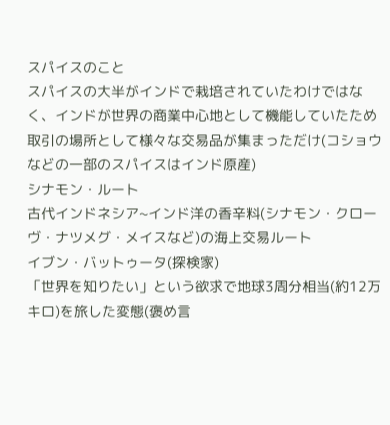スパイスのこと
スパイスの大半がインドで栽培されていたわけではなく、インドが世界の商業中心地として機能していたため取引の場所として様々な交易品が集まっただけ(コショウなどの一部のスパイスはインド原産)
シナモン・ルート
古代インドネシア~インド洋の香辛料(シナモン・クローヴ・ナツメグ・メイスなど)の海上交易ルート
イブン・バットゥータ(探検家)
「世界を知りたい」という欲求で地球3周分相当(約12万キロ)を旅した変態(褒め言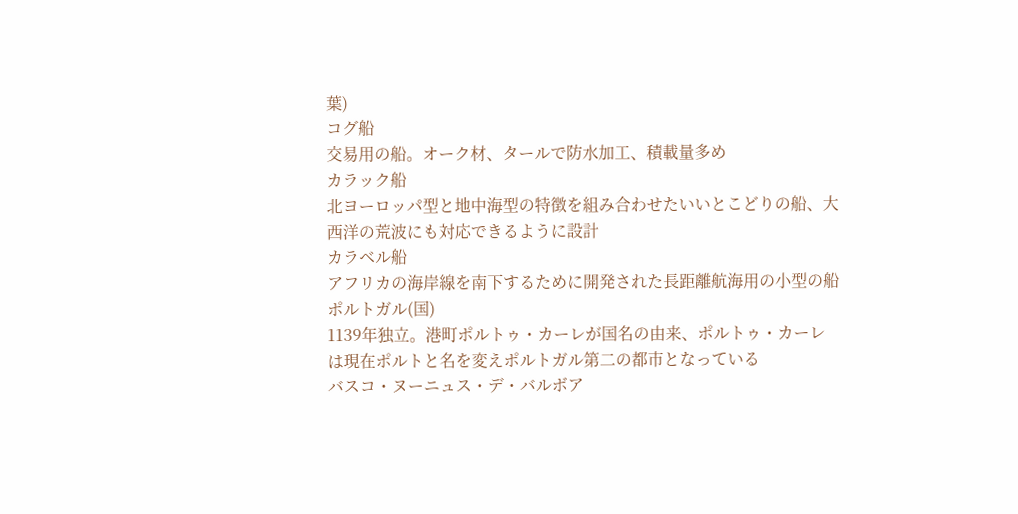葉)
コグ船
交易用の船。オーク材、タールで防水加工、積載量多め
カラック船
北ヨーロッパ型と地中海型の特徴を組み合わせたいいとこどりの船、大西洋の荒波にも対応できるように設計
カラベル船
アフリカの海岸線を南下するために開発された長距離航海用の小型の船
ポルトガル(国)
1139年独立。港町ポルトゥ・カーレが国名の由来、ポルトゥ・カーレは現在ポルトと名を変えポルトガル第二の都市となっている
バスコ・ヌーニュス・デ・バルボア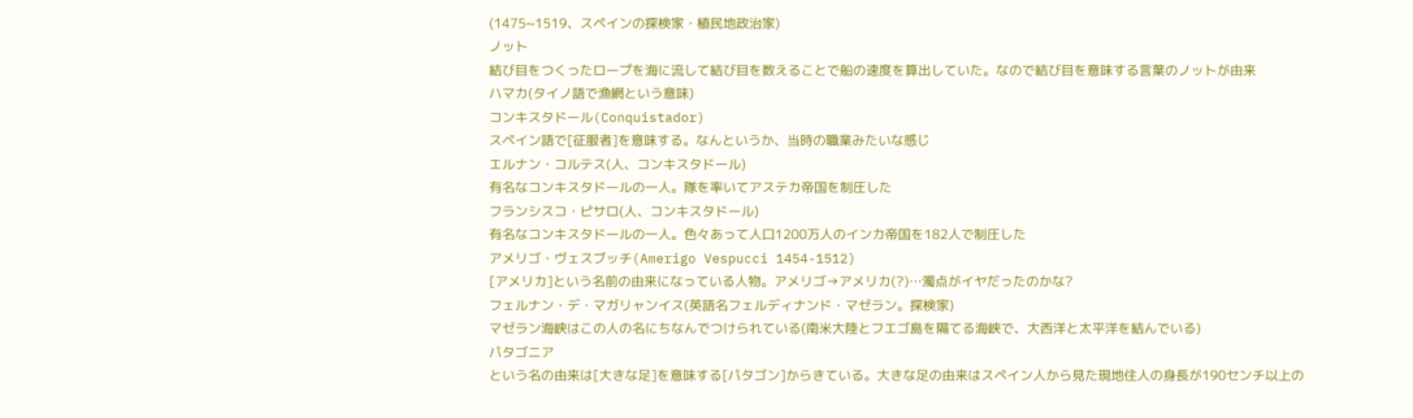(1475~1519、スペインの探検家・植民地政治家)
ノット
結び目をつくったロープを海に流して結び目を数えることで船の速度を算出していた。なので結び目を意味する言葉のノットが由来
ハマカ(タイノ語で漁網という意味)
コンキスタドール(Conquistador)
スペイン語で[征服者]を意味する。なんというか、当時の職業みたいな感じ
エルナン・コルテス(人、コンキスタドール)
有名なコンキスタドールの一人。隊を率いてアステカ帝国を制圧した
フランシスコ・ピサロ(人、コンキスタドール)
有名なコンキスタドールの一人。色々あって人口1200万人のインカ帝国を182人で制圧した
アメリゴ・ヴェスブッチ(Amerigo Vespucci 1454-1512)
[アメリカ]という名前の由来になっている人物。アメリゴ→アメリカ(?)…濁点がイヤだったのかな?
フェルナン・デ・マガリャンイス(英語名フェルディナンド・マゼラン。探検家)
マゼラン海峡はこの人の名にちなんでつけられている(南米大陸とフエゴ島を隔てる海峡で、大西洋と太平洋を結んでいる)
パタゴニア
という名の由来は[大きな足]を意味する[パタゴン]からきている。大きな足の由来はスペイン人から見た現地住人の身長が190センチ以上の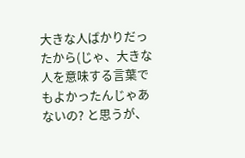大きな人ばかりだったから(じゃ、大きな人を意味する言葉でもよかったんじゃあないの? と思うが、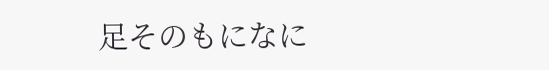足そのもになに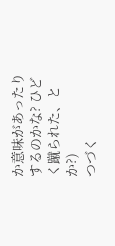か意味があったりするのかな? ひどく蹴られた、とか?)
つづく